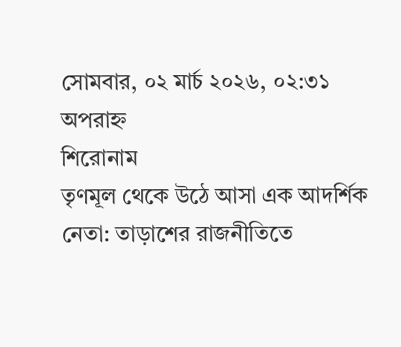সোমবার, ০২ মার্চ ২০২৬, ০২:৩১ অপরাহ্ন
শিরোনাম
তৃণমূল থেকে উঠে আসা এক আদর্শিক নেতা: তাড়াশের রাজনীতিতে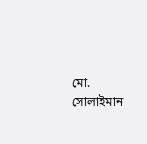মো. সোলাইমান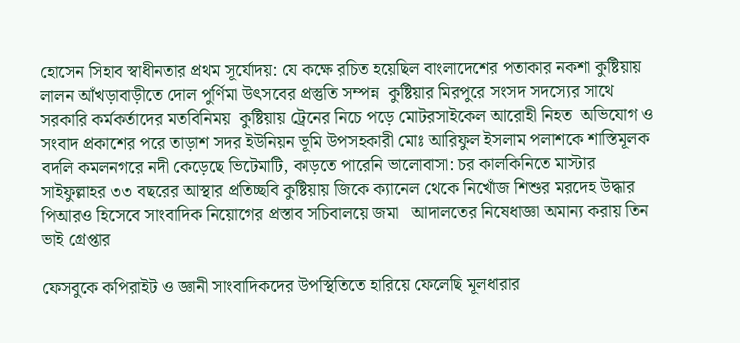হোসেন সিহাব স্বাধীনতার প্রথম সূর্যোদয়: যে কক্ষে রচিত হয়েছিল বাংলাদেশের পতাকার নকশা কুষ্টিয়ায় লালন আঁখড়াবাড়ীতে দোল পুর্ণিমা উৎসবের প্রস্তুতি সম্পন্ন  কুষ্টিয়ার মিরপুরে সংসদ সদস্যের সাথে সরকারি কর্মকর্তাদের মতবিনিময়  কুষ্টিয়ায় ট্রেনের নিচে পড়ে মোটরসাইকেল আরোহী নিহত  অভিযোগ ও সংবাদ প্রকাশের পরে তাড়াশ সদর ইউনিয়ন ভূমি উপসহকারী মোঃ আরিফুল ইসলাম পলাশকে শাস্তিমূলক বদলি কমলনগরে নদী কেড়েছে ভিটেমাটি, কাড়তে পারেনি ভালোবাসা: চর কালকিনিতে মাস্টার সাইফুল্লাহর ৩৩ বছরের আস্থার প্রতিচ্ছবি কুষ্টিয়ায় জিকে ক্যানেল থেকে নিখোঁজ শিশুর মরদেহ উদ্ধার পিআরও হিসেবে সাংবাদিক নিয়োগের প্রস্তাব সচিবালয়ে জমা   আদালতের নিষেধাজ্ঞা অমান্য করায় তিন ভাই গ্রেপ্তার

ফেসবুকে কপিরাইট ও জ্ঞানী সাংবাদিকদের উপস্থিতিতে হারিয়ে ফেলেছি মূলধারার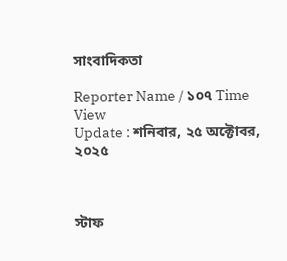সাংবাদিকতা

Reporter Name / ১০৭ Time View
Update : শনিবার, ২৫ অক্টোবর, ২০২৫



স্টাফ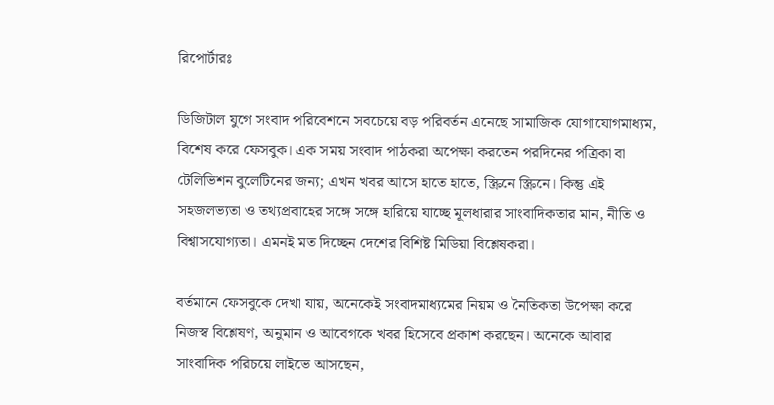রিপোর্টারঃ

ডিজিটাল যুগে সংবাদ পরিবেশনে সবচেয়ে বড় পরিবর্তন এনেছে সামাজিক যোগাযোগমাধ্যম, বিশেষ করে ফেসবুক। এক সময় সংবাদ পাঠকরা অপেক্ষা করতেন পরদিনের পত্রিকা বা টেলিভিশন বুলেটিনের জন্য; এখন খবর আসে হাতে হাতে, স্ক্রিনে স্ক্রিনে। কিন্তু এই সহজলভ্যতা ও তথ্যপ্রবাহের সঙ্গে সঙ্গে হারিয়ে যাচ্ছে মূলধারার সাংবাদিকতার মান, নীতি ও বিশ্বাসযোগ্যতা। এমনই মত দিচ্ছেন দেশের বিশিষ্ট মিডিয়া বিশ্লেষকরা।

বর্তমানে ফেসবুকে দেখা যায়, অনেকেই সংবাদমাধ্যমের নিয়ম ও নৈতিকতা উপেক্ষা করে নিজস্ব বিশ্লেষণ, অনুমান ও আবেগকে খবর হিসেবে প্রকাশ করছেন। অনেকে আবার সাংবাদিক পরিচয়ে লাইভে আসছেন,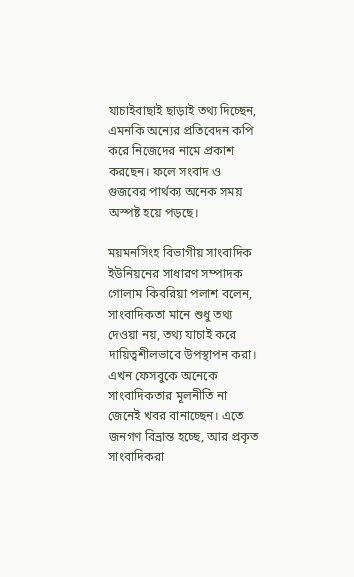যাচাইবাছাই ছাড়াই তথ্য দিচ্ছেন, এমনকি অন্যের প্রতিবেদন কপি করে নিজেদের নামে প্রকাশ করছেন। ফলে সংবাদ ও গুজবের পার্থক্য অনেক সময় অস্পষ্ট হয়ে পড়ছে।

ময়মনসিংহ বিভাগীয় সাংবাদিক ইউনিয়নের সাধারণ সম্পাদক গোলাম কিবরিয়া পলাশ বলেন, সাংবাদিকতা মানে শুধু তথ্য দেওয়া নয়, তথ্য যাচাই করে দায়িত্বশীলভাবে উপস্থাপন করা। এখন ফেসবুকে অনেকে সাংবাদিকতার মূলনীতি না জেনেই খবর বানাচ্ছেন। এতে জনগণ বিভ্রান্ত হচ্ছে, আর প্রকৃত সাংবাদিকরা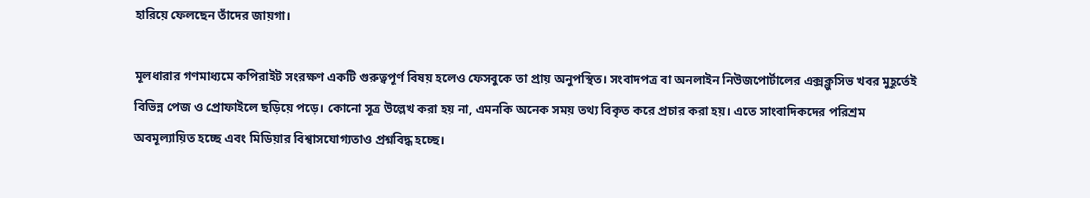হারিয়ে ফেলছেন তাঁদের জায়গা।

মূলধারার গণমাধ্যমে কপিরাইট সংরক্ষণ একটি গুরুত্বপূর্ণ বিষয় হলেও ফেসবুকে তা প্রায় অনুপস্থিত। সংবাদপত্র বা অনলাইন নিউজপোর্টালের এক্সক্লুসিভ খবর মুহূর্তেই বিভিন্ন পেজ ও প্রোফাইলে ছড়িয়ে পড়ে। কোনো সূত্র উল্লেখ করা হয় না, এমনকি অনেক সময় তথ্য বিকৃত করে প্রচার করা হয়। এতে সাংবাদিকদের পরিশ্রম অবমূল্যায়িত হচ্ছে এবং মিডিয়ার বিশ্বাসযোগ্যতাও প্রশ্নবিদ্ধ হচ্ছে।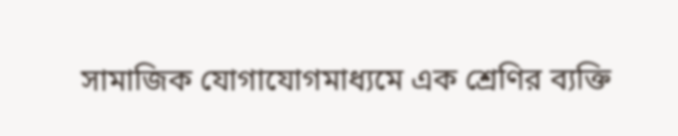সামাজিক যোগাযোগমাধ্যমে এক শ্রেণির ব্যক্তি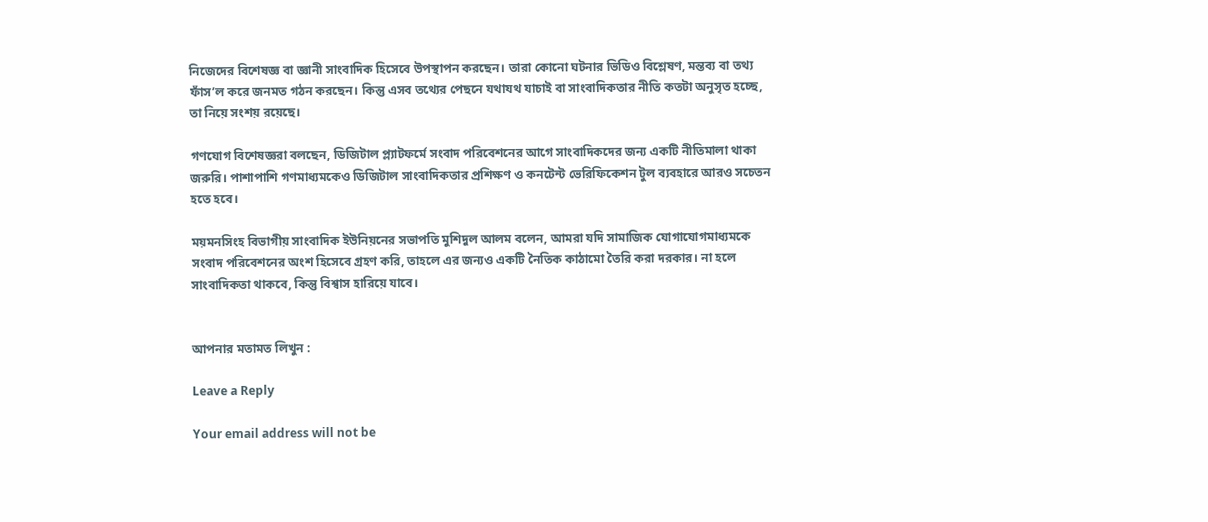নিজেদের বিশেষজ্ঞ বা জ্ঞানী সাংবাদিক হিসেবে উপস্থাপন করছেন। তারা কোনো ঘটনার ভিডিও বিশ্লেষণ, মন্তব্য বা তথ্য ফাঁস’ল করে জনমত গঠন করছেন। কিন্তু এসব তথ্যের পেছনে যথাযথ যাচাই বা সাংবাদিকতার নীতি কতটা অনুসৃত হচ্ছে, তা নিয়ে সংশয় রয়েছে।

গণযোগ বিশেষজ্ঞরা বলছেন, ডিজিটাল প্ল্যাটফর্মে সংবাদ পরিবেশনের আগে সাংবাদিকদের জন্য একটি নীতিমালা থাকা জরুরি। পাশাপাশি গণমাধ্যমকেও ডিজিটাল সাংবাদিকতার প্রশিক্ষণ ও কনটেন্ট ভেরিফিকেশন টুল ব্যবহারে আরও সচেতন হতে হবে।

ময়মনসিংহ বিভাগীয় সাংবাদিক ইউনিয়নের সভাপতি মুশিদুল আলম বলেন, আমরা যদি সামাজিক যোগাযোগমাধ্যমকে সংবাদ পরিবেশনের অংশ হিসেবে গ্রহণ করি, তাহলে এর জন্যও একটি নৈতিক কাঠামো তৈরি করা দরকার। না হলে সাংবাদিকতা থাকবে, কিন্তু বিশ্বাস হারিয়ে যাবে।


আপনার মতামত লিখুন :

Leave a Reply

Your email address will not be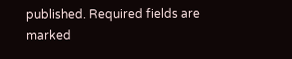published. Required fields are marked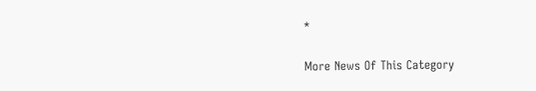*

More News Of This Category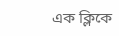এক ক্লিকে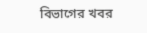বিভাগের খবর